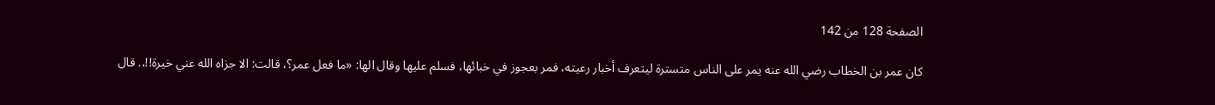الصفحة 128 من 142

كان عمر بن الخطاب رضي الله عنه يمر على الناس متسترة ليتعرف أخبار رعيته، فمر بعجوز في خبائها، فسلم عليها وقال الها: «ما فعل عمر؟، قالت: الا جزاه الله عني خيرة!!،. قال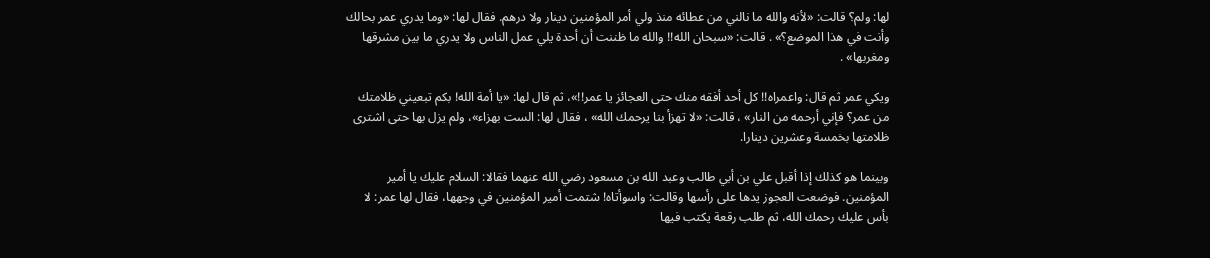لها: ولم؟ قالت: «لأنه والله ما نالني من عطائه منذ ولي أمر المؤمنين دينار ولا درهم. فقال لها: «وما يدري عمر بحالك وأنت في هذا الموضع؟» . قالت: «سبحان الله!! والله ما ظننت أن أحدة يلي عمل الناس ولا يدري ما بين مشرقها ومغربها» .

ويکي عمر ثم قال: واعمراه!! كل أحد أفقه منك حتى العجائز يا عمر!!»، ثم قال لها: «يا أمة الله! بكم تبعيني ظلامتك من عمر؟ فإني أرحمه من النار» ، قالت: «لا تهزأ بنا يرحمك الله» ، فقال لها: الست بهزاء»، ولم يزل بها حتى اشترى ظلامتها بخمسة وعشرين دينارا.

وبينما هو كذلك إذا أقبل علي بن أبي طالب وعبد الله بن مسعود رضي الله عنهما فقالا: السلام عليك يا أمير المؤمنين. فوضعت العجوز يدها على رأسها وقالت: واسوأتاه! شتمت أمير المؤمنين في وجهها، فقال لها عمر: لا بأس عليك رحمك الله، ثم طلب رقعة يكتب فيها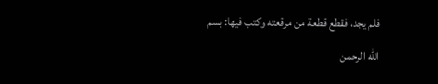فلم يجد، فقطع قطعة من مرقعته وكتب فيها: بسم الله الرحمن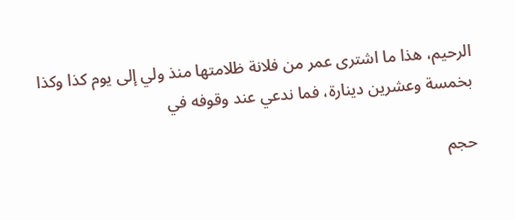الرحيم، هذا ما اشترى عمر من فلانة ظلامتها منذ ولي إلى يوم كذا وكذا بخمسة وعشرين دينارة، فما ندعي عند وقوفه في

حجم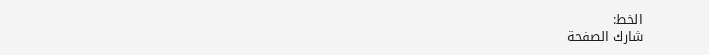الخط:
شارك الصفحة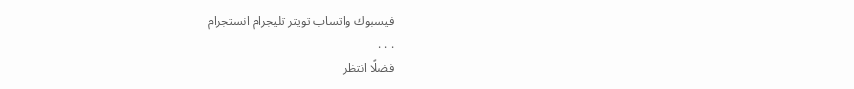فيسبوك واتساب تويتر تليجرام انستجرام
. . .
فضلًا انتظر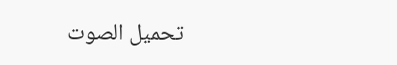تحميل الصوت